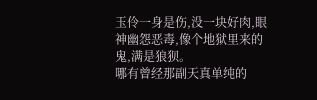玉伶一身是伤,没一块好肉,眼神幽怨恶毒,像个地狱里来的鬼,满是狼狈。
哪有曾经那副天真单纯的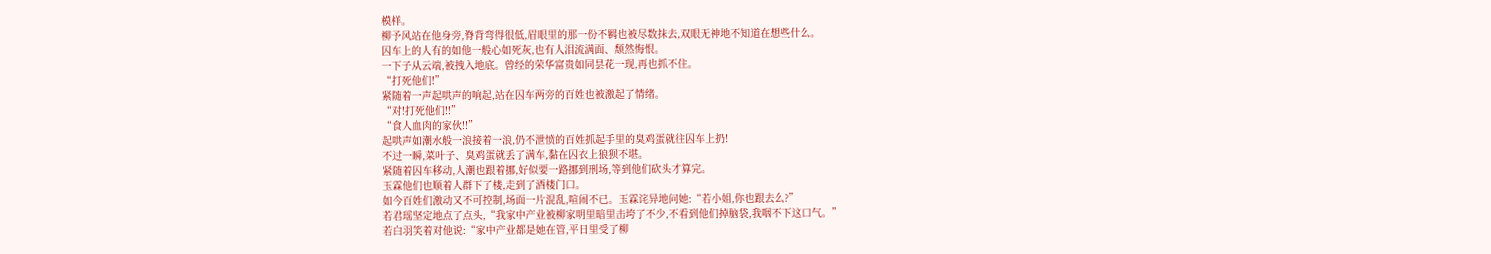模样。
柳予风站在他身旁,脊背弯得很低,眉眼里的那一份不羁也被尽数抹去,双眼无神地不知道在想些什么。
囚车上的人有的如他一般心如死灰,也有人泪流满面、颓然悔恨。
一下子从云端,被拽入地底。曾经的荣华富贵如同昙花一现,再也抓不住。
“打死他们!”
紧随着一声起哄声的响起,站在囚车两旁的百姓也被激起了情绪。
“对!打死他们!!”
“食人血肉的家伙!!”
起哄声如潮水般一浪接着一浪,仍不泄愤的百姓抓起手里的臭鸡蛋就往囚车上扔!
不过一瞬,菜叶子、臭鸡蛋就丢了满车,黏在囚衣上狼狈不堪。
紧随着囚车移动,人潮也跟着挪,好似要一路挪到刑场,等到他们砍头才算完。
玉霖他们也顺着人群下了楼,走到了酒楼门口。
如今百姓们激动又不可控制,场面一片混乱,喧闹不已。玉霖诧异地问她:“若小姐,你也跟去么?”
若君瑶坚定地点了点头,“我家中产业被柳家明里暗里击垮了不少,不看到他们掉脑袋,我咽不下这口气。”
若白羽笑着对他说:“家中产业都是她在管,平日里受了柳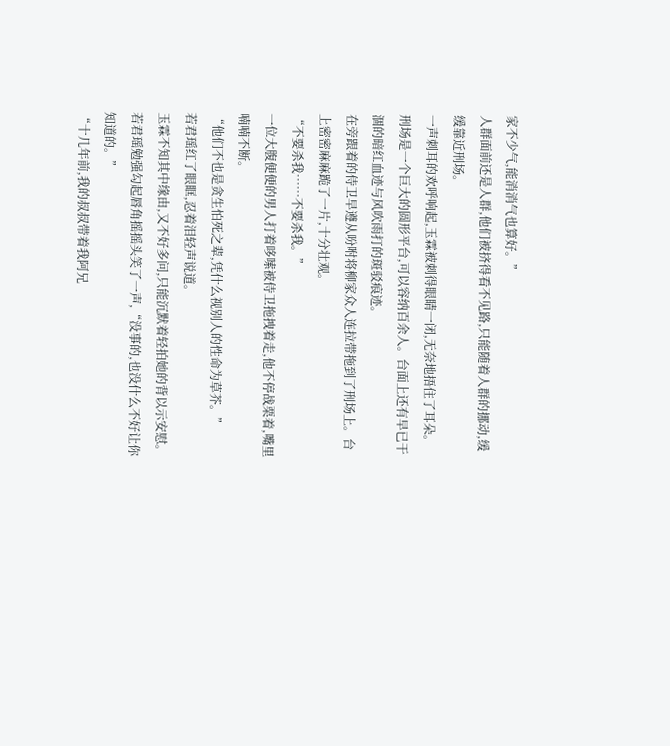家不少气,能消消气也算好。”
人群面前还是人群,他们被挤得看不见路,只能随着人群的挪动,缓缓靠近刑场。
一声刺耳的欢呼响起,玉霖被刺得眼睛一闭,无奈地捂住了耳朵。
刑场是一个巨大的圆形平台,可以容纳百余人。台面上还有早已干涸的暗红血迹与风吹雨打的斑驳痕迹。
在旁跟着的侍卫早遵从吩咐将柳家众人连拉带拖到了刑场上。台上密密麻麻跪了一片,十分壮观。
“不要杀我……不要杀我。”
一位大腹便便的男人打着哆嗦被侍卫拖拽着走,他不停战栗着,嘴里喃喃不断。
“他们不也是贪生怕死之辈,凭什么视别人的性命为草芥。”
若君瑶红了眼眶,忍着泪轻声说道。
玉霖不知其中缘由,又不好多问,只能沉默着轻拍她的背以示安慰。
若君瑶勉强勾起唇角摇摇头笑了一声,“没事的,也没什么不好让你知道的。”
“十几年前,我的叔叔带着我阿兄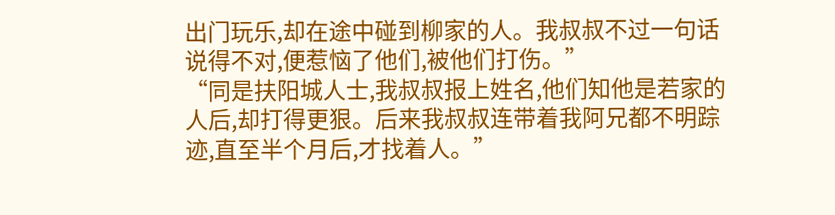出门玩乐,却在途中碰到柳家的人。我叔叔不过一句话说得不对,便惹恼了他们,被他们打伤。”
“同是扶阳城人士,我叔叔报上姓名,他们知他是若家的人后,却打得更狠。后来我叔叔连带着我阿兄都不明踪迹,直至半个月后,才找着人。”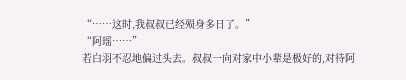“……这时,我叔叔已经殒身多日了。”
“阿瑶……”
若白羽不忍地偏过头去。叔叔一向对家中小辈是极好的,对待阿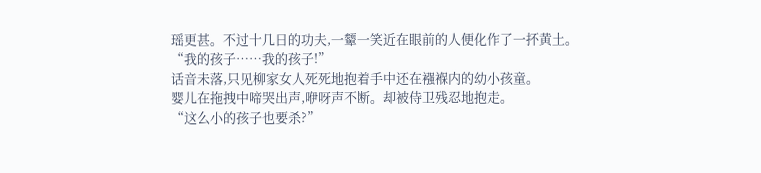瑶更甚。不过十几日的功夫,一颦一笑近在眼前的人便化作了一抔黄土。
“我的孩子……我的孩子!”
话音未落,只见柳家女人死死地抱着手中还在襁褓内的幼小孩童。
婴儿在拖拽中啼哭出声,咿呀声不断。却被侍卫残忍地抱走。
“这么小的孩子也要杀?”